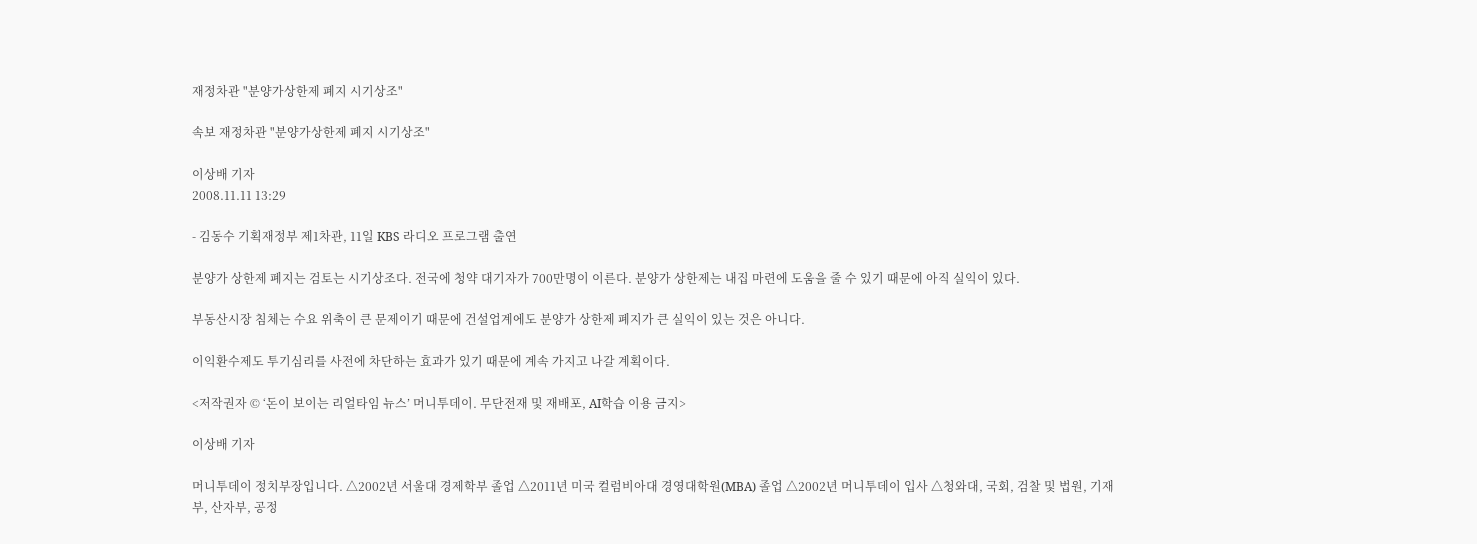재정차관 "분양가상한제 폐지 시기상조"

속보 재정차관 "분양가상한제 폐지 시기상조"

이상배 기자
2008.11.11 13:29

- 김동수 기획재정부 제1차관, 11일 KBS 라디오 프로그램 출연

분양가 상한제 폐지는 검토는 시기상조다. 전국에 청약 대기자가 700만명이 이른다. 분양가 상한제는 내집 마련에 도움을 줄 수 있기 때문에 아직 실익이 있다.

부동산시장 침체는 수요 위축이 큰 문제이기 때문에 건설업계에도 분양가 상한제 폐지가 큰 실익이 있는 것은 아니다.

이익환수제도 투기심리를 사전에 차단하는 효과가 있기 때문에 계속 가지고 나갈 계획이다.

<저작권자 © ‘돈이 보이는 리얼타임 뉴스’ 머니투데이. 무단전재 및 재배포, AI학습 이용 금지>

이상배 기자

머니투데이 정치부장입니다. △2002년 서울대 경제학부 졸업 △2011년 미국 컬럼비아대 경영대학원(MBA) 졸업 △2002년 머니투데이 입사 △청와대, 국회, 검찰 및 법원, 기재부, 산자부, 공정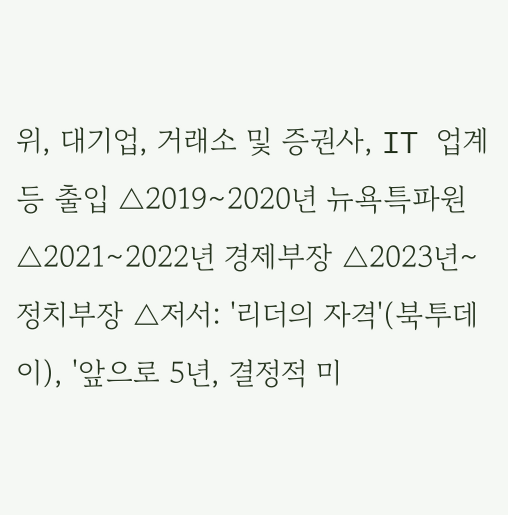위, 대기업, 거래소 및 증권사, IT 업계 등 출입 △2019∼2020년 뉴욕특파원 △2021∼2022년 경제부장 △2023년∼ 정치부장 △저서: '리더의 자격'(북투데이), '앞으로 5년, 결정적 미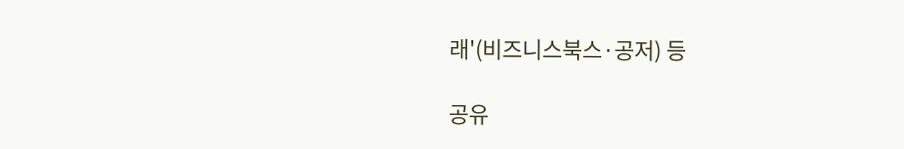래'(비즈니스북스·공저) 등

공유